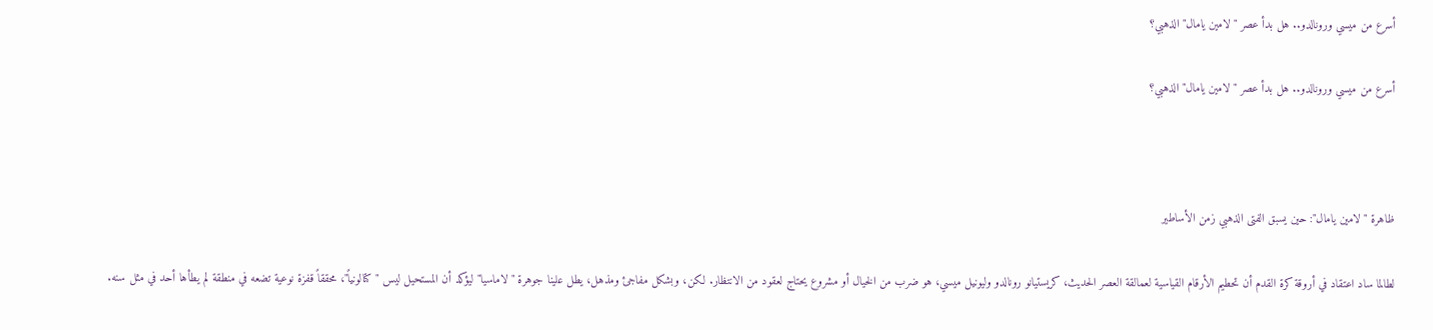أسرع من ميسي ورونالدو.. هل بدأ عصر "لامين يامال" الذهبي؟

أسرع من ميسي ورونالدو.. هل بدأ عصر "لامين يامال" الذهبي؟



ظاهرة "لامين يامال": حين يسبق الفتى الذهبي زمن الأساطير

لطالما ساد اعتقاد في أروقة كرة القدم أن تحطيم الأرقام القياسية لعمالقة العصر الحديث، كريستيانو رونالدو وليونيل ميسي، هو ضرب من الخيال أو مشروع يحتاج لعقود من الانتظار. لكن، وبشكل مفاجئ ومذهل، يطل علينا جوهرة "لاماسيا" ليؤكد أن المستحيل ليس "كتالونياً"، محققاً قفزة نوعية تضعه في منطقة لم يطأها أحد في مثل سنه.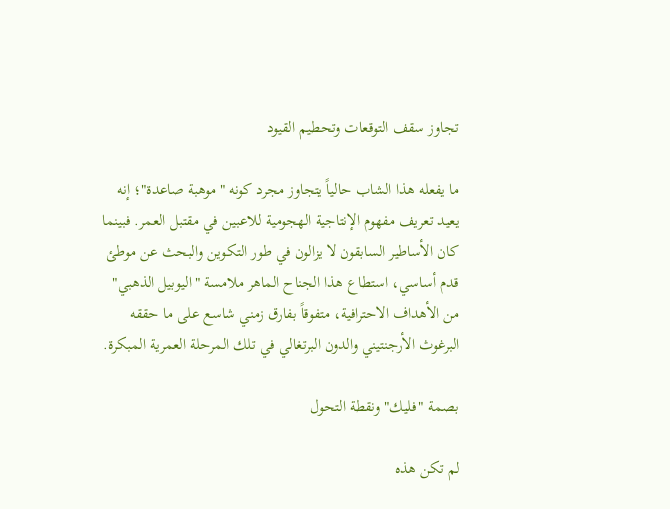تجاوز سقف التوقعات وتحطيم القيود

ما يفعله هذا الشاب حالياً يتجاوز مجرد كونه "موهبة صاعدة"؛ إنه يعيد تعريف مفهوم الإنتاجية الهجومية للاعبين في مقتبل العمر. فبينما كان الأساطير السابقون لا يزالون في طور التكوين والبحث عن موطئ قدم أساسي، استطاع هذا الجناح الماهر ملامسة "اليوبيل الذهبي" من الأهداف الاحترافية، متفوقاً بفارق زمني شاسع على ما حققه البرغوث الأرجنتيني والدون البرتغالي في تلك المرحلة العمرية المبكرة.

بصمة "فليك" ونقطة التحول

لم تكن هذه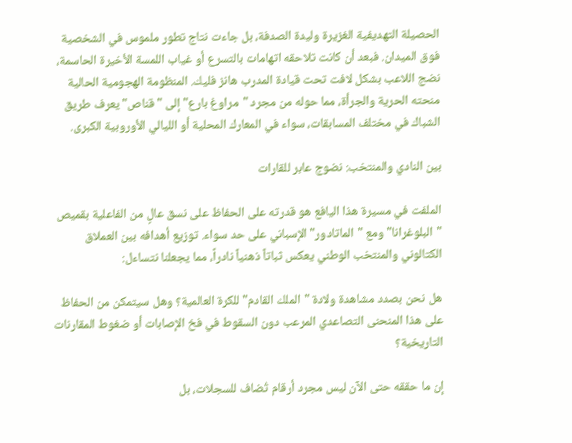الحصيلة التهديفية الغزيرة وليدة الصدفة، بل جاءت نتاج تطور ملموس في الشخصية فوق الميدان. فبعد أن كانت تلاحقه اتهامات بالتسرع أو غياب اللمسة الأخيرة الحاسمة، نضج اللاعب بشكل لافت تحت قيادة المدرب هانز فليك. المنظومة الهجومية الحالية منحته الحرية والجرأة، مما حوله من مجرد "مراوغ بارع" إلى "قناص" يعرف طريق الشباك في مختلف المسابقات، سواء في المعارك المحلية أو الليالي الأوروبية الكبرى.

بين النادي والمنتخب: نضوج عابر للقارات

الملفت في مسيرة هذا اليافع هو قدرته على الحفاظ على نسق عالٍ من الفاعلية بقميص "البلوغرانا" ومع "الماتادور" الإسباني على حد سواء. توزيع أهدافه بين العملاق الكتالوني والمنتخب الوطني يعكس ثباتاً ذهنياً نادراً، مما يجعلنا نتساءل:

هل نحن بصدد مشاهدة ولادة "الملك القادم" للكرة العالمية؟ وهل سيتمكن من الحفاظ على هذا المنحنى التصاعدي المرعب دون السقوط في فخ الإصابات أو ضغوط المقارنات التاريخية؟

إن ما حققه حتى الآن ليس مجرد أرقام تُضاف للسجلات، بل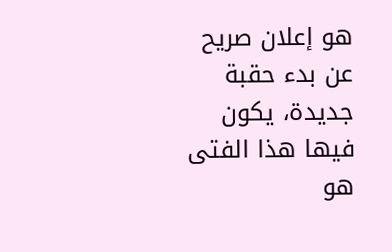هو إعلان صريح عن بدء حقبة جديدة، يكون فيها هذا الفتى هو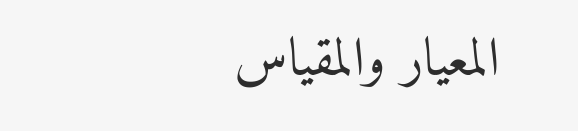المعيار والمقياس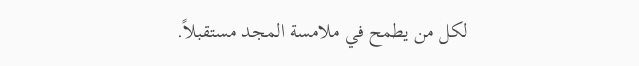لكل من يطمح في ملامسة المجد مستقبلاً.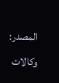المصدر: وكالات